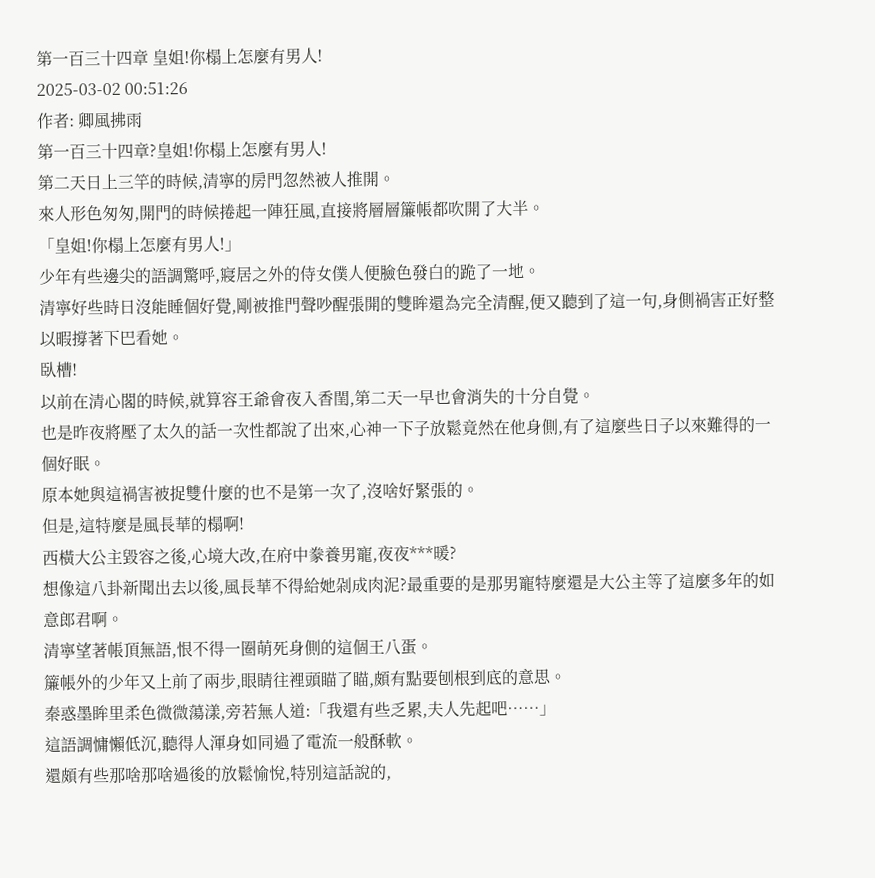第一百三十四章 皇姐!你榻上怎麼有男人!
2025-03-02 00:51:26
作者: 卿風拂雨
第一百三十四章?皇姐!你榻上怎麼有男人!
第二天日上三竿的時候,清寧的房門忽然被人推開。
來人形色匆匆,開門的時候捲起一陣狂風,直接將層層簾帳都吹開了大半。
「皇姐!你榻上怎麼有男人!」
少年有些邊尖的語調驚呼,寢居之外的侍女僕人便臉色發白的跪了一地。
清寧好些時日沒能睡個好覺,剛被推門聲吵醒張開的雙眸還為完全清醒,便又聽到了這一句,身側禍害正好整以暇撐著下巴看她。
臥槽!
以前在清心閣的時候,就算容王爺會夜入香閨,第二天一早也會消失的十分自覺。
也是昨夜將壓了太久的話一次性都說了出來,心神一下子放鬆竟然在他身側,有了這麼些日子以來難得的一個好眠。
原本她與這禍害被捉雙什麼的也不是第一次了,沒啥好緊張的。
但是,這特麼是風長華的榻啊!
西橫大公主毀容之後,心境大改,在府中豢養男寵,夜夜***暖?
想像這八卦新聞出去以後,風長華不得給她剁成肉泥?最重要的是那男寵特麼還是大公主等了這麼多年的如意郎君啊。
清寧望著帳頂無語,恨不得一圈萌死身側的這個王八蛋。
簾帳外的少年又上前了兩步,眼睛往裡頭瞄了瞄,頗有點要刨根到底的意思。
秦惑墨眸里柔色微微蕩漾,旁若無人道:「我還有些乏累,夫人先起吧……」
這語調慵懶低沉,聽得人渾身如同過了電流一般酥軟。
還頗有些那啥那啥過後的放鬆愉悅,特別這話說的,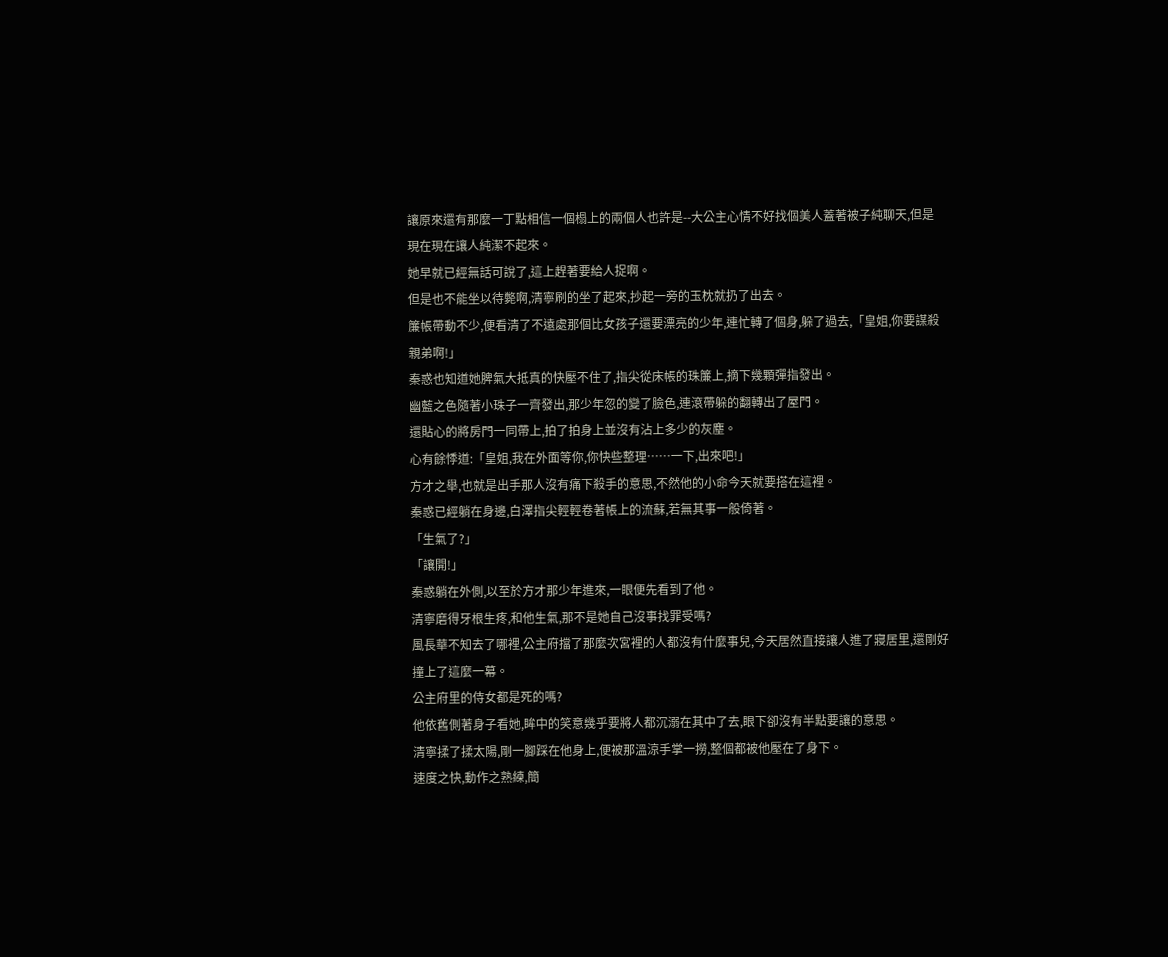讓原來還有那麼一丁點相信一個榻上的兩個人也許是--大公主心情不好找個美人蓋著被子純聊天,但是現在現在讓人純潔不起來。
她早就已經無話可說了,這上趕著要給人捉啊。
但是也不能坐以待斃啊,清寧刷的坐了起來,抄起一旁的玉枕就扔了出去。
簾帳帶動不少,便看清了不遠處那個比女孩子還要漂亮的少年,連忙轉了個身,躲了過去,「皇姐,你要謀殺親弟啊!」
秦惑也知道她脾氣大抵真的快壓不住了,指尖從床帳的珠簾上,摘下幾顆彈指發出。
幽藍之色隨著小珠子一齊發出,那少年忽的變了臉色,連滾帶躲的翻轉出了屋門。
還貼心的將房門一同帶上,拍了拍身上並沒有沾上多少的灰塵。
心有餘悸道:「皇姐,我在外面等你,你快些整理……一下,出來吧!」
方才之舉,也就是出手那人沒有痛下殺手的意思,不然他的小命今天就要搭在這裡。
秦惑已經躺在身邊,白澤指尖輕輕卷著帳上的流蘇,若無其事一般倚著。
「生氣了?」
「讓開!」
秦惑躺在外側,以至於方才那少年進來,一眼便先看到了他。
清寧磨得牙根生疼,和他生氣,那不是她自己沒事找罪受嗎?
風長華不知去了哪裡,公主府擋了那麼次宮裡的人都沒有什麼事兒,今天居然直接讓人進了寢居里,還剛好撞上了這麼一幕。
公主府里的侍女都是死的嗎?
他依舊側著身子看她,眸中的笑意幾乎要將人都沉溺在其中了去,眼下卻沒有半點要讓的意思。
清寧揉了揉太陽,剛一腳踩在他身上,便被那溫涼手掌一撈,整個都被他壓在了身下。
速度之快,動作之熟練,簡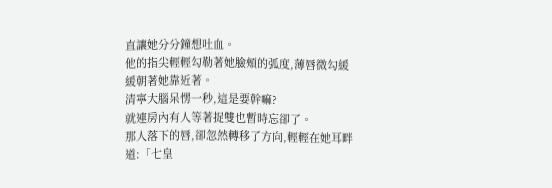直讓她分分鐘想吐血。
他的指尖輕輕勾勒著她臉頰的弧度,薄唇微勾緩緩朝著她靠近著。
清寧大腦呆愣一秒,這是要幹嘛?
就連房內有人等著捉雙也暫時忘卻了。
那人落下的唇,卻忽然轉移了方向,輕輕在她耳畔道:「七皇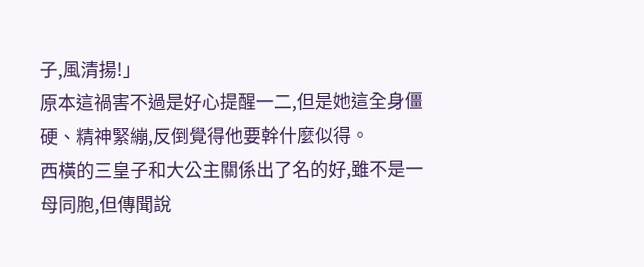子,風清揚!」
原本這禍害不過是好心提醒一二,但是她這全身僵硬、精神緊繃,反倒覺得他要幹什麼似得。
西橫的三皇子和大公主關係出了名的好,雖不是一母同胞,但傳聞說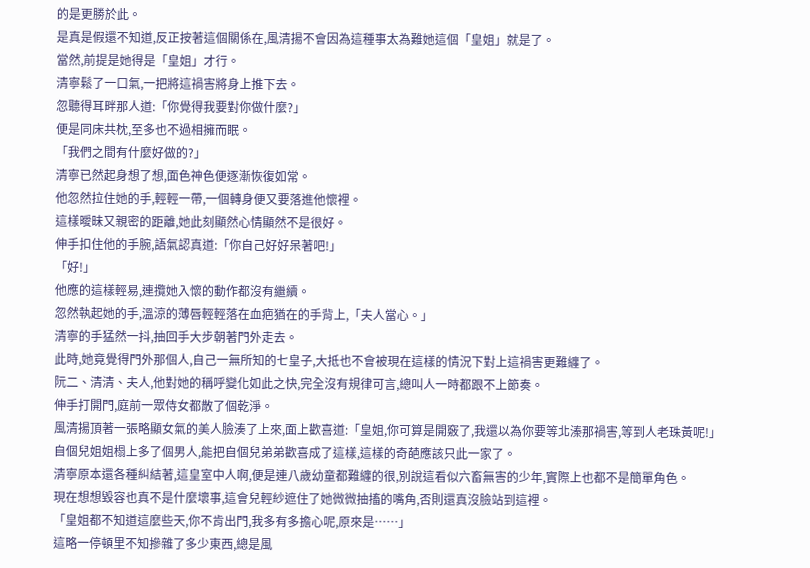的是更勝於此。
是真是假還不知道,反正按著這個關係在,風清揚不會因為這種事太為難她這個「皇姐」就是了。
當然,前提是她得是「皇姐」才行。
清寧鬆了一口氣,一把將這禍害將身上推下去。
忽聽得耳畔那人道:「你覺得我要對你做什麼?」
便是同床共枕,至多也不過相擁而眠。
「我們之間有什麼好做的?」
清寧已然起身想了想,面色神色便逐漸恢復如常。
他忽然拉住她的手,輕輕一帶,一個轉身便又要落進他懷裡。
這樣曖昧又親密的距離,她此刻顯然心情顯然不是很好。
伸手扣住他的手腕,語氣認真道:「你自己好好呆著吧!」
「好!」
他應的這樣輕易,連攬她入懷的動作都沒有繼續。
忽然執起她的手,溫涼的薄唇輕輕落在血疤猶在的手背上,「夫人當心。」
清寧的手猛然一抖,抽回手大步朝著門外走去。
此時,她竟覺得門外那個人,自己一無所知的七皇子,大抵也不會被現在這樣的情況下對上這禍害更難纏了。
阮二、清清、夫人,他對她的稱呼變化如此之快,完全沒有規律可言,總叫人一時都跟不上節奏。
伸手打開門,庭前一眾侍女都散了個乾淨。
風清揚頂著一張略顯女氣的美人臉湊了上來,面上歡喜道:「皇姐,你可算是開竅了,我還以為你要等北溱那禍害,等到人老珠黃呢!」
自個兒姐姐榻上多了個男人,能把自個兒弟弟歡喜成了這樣,這樣的奇葩應該只此一家了。
清寧原本還各種糾結著,這皇室中人啊,便是連八歲幼童都難纏的很,別說這看似六畜無害的少年,實際上也都不是簡單角色。
現在想想毀容也真不是什麼壞事,這會兒輕紗遮住了她微微抽搐的嘴角,否則還真沒臉站到這裡。
「皇姐都不知道這麼些天,你不肯出門,我多有多擔心呢,原來是……」
這略一停頓里不知摻雜了多少東西,總是風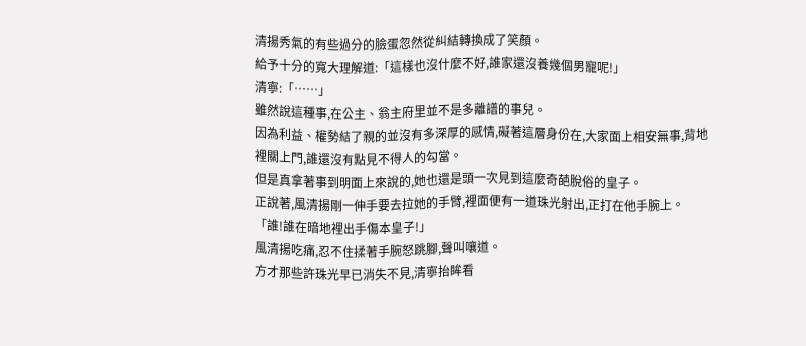清揚秀氣的有些過分的臉蛋忽然從糾結轉換成了笑顏。
給予十分的寬大理解道:「這樣也沒什麼不好,誰家還沒養幾個男寵呢!」
清寧:「……」
雖然說這種事,在公主、翁主府里並不是多離譜的事兒。
因為利益、權勢結了親的並沒有多深厚的感情,礙著這層身份在,大家面上相安無事,背地裡關上門,誰還沒有點見不得人的勾當。
但是真拿著事到明面上來說的,她也還是頭一次見到這麼奇葩脫俗的皇子。
正說著,風清揚剛一伸手要去拉她的手臂,裡面便有一道珠光射出,正打在他手腕上。
「誰!誰在暗地裡出手傷本皇子!」
風清揚吃痛,忍不住揉著手腕怒跳腳,聲叫嚷道。
方才那些許珠光早已消失不見,清寧抬眸看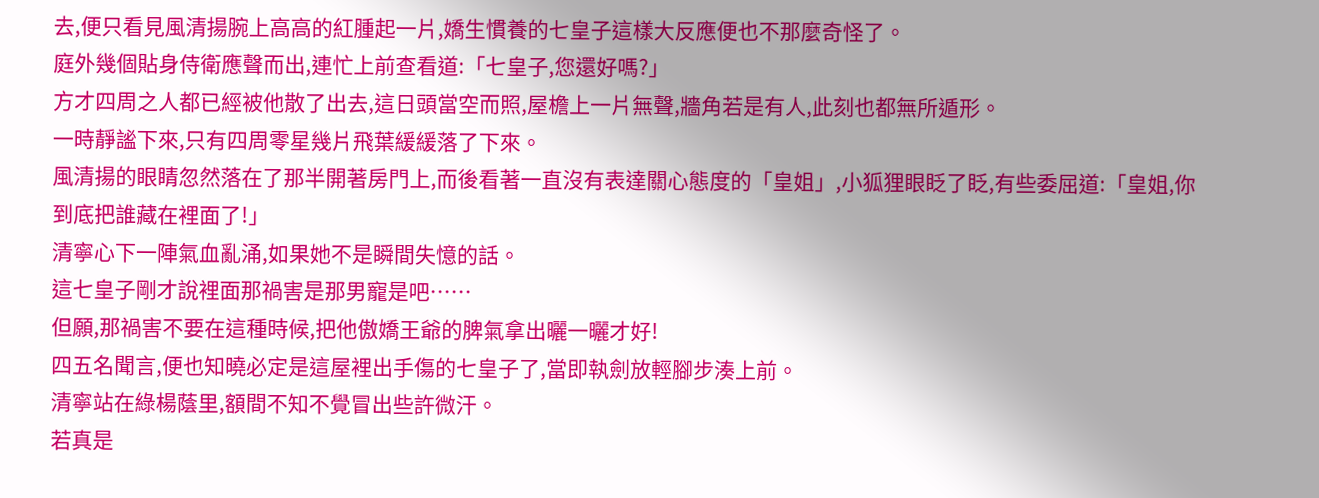去,便只看見風清揚腕上高高的紅腫起一片,嬌生慣養的七皇子這樣大反應便也不那麼奇怪了。
庭外幾個貼身侍衛應聲而出,連忙上前查看道:「七皇子,您還好嗎?」
方才四周之人都已經被他散了出去,這日頭當空而照,屋檐上一片無聲,牆角若是有人,此刻也都無所遁形。
一時靜謐下來,只有四周零星幾片飛葉緩緩落了下來。
風清揚的眼睛忽然落在了那半開著房門上,而後看著一直沒有表達關心態度的「皇姐」,小狐狸眼眨了眨,有些委屈道:「皇姐,你到底把誰藏在裡面了!」
清寧心下一陣氣血亂涌,如果她不是瞬間失憶的話。
這七皇子剛才說裡面那禍害是那男寵是吧……
但願,那禍害不要在這種時候,把他傲嬌王爺的脾氣拿出曬一曬才好!
四五名聞言,便也知曉必定是這屋裡出手傷的七皇子了,當即執劍放輕腳步湊上前。
清寧站在綠楊蔭里,額間不知不覺冒出些許微汗。
若真是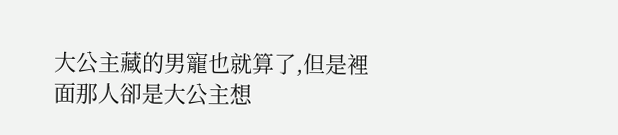大公主藏的男寵也就算了,但是裡面那人卻是大公主想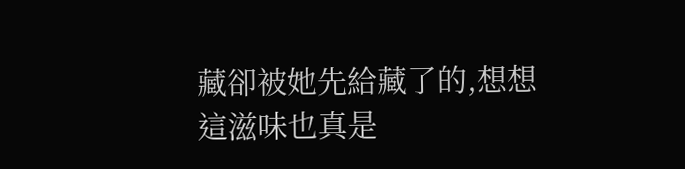藏卻被她先給藏了的,想想這滋味也真是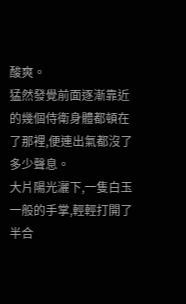酸爽。
猛然發覺前面逐漸靠近的幾個侍衛身體都頓在了那裡,便連出氣都沒了多少聲息。
大片陽光灑下,一隻白玉一般的手掌,輕輕打開了半合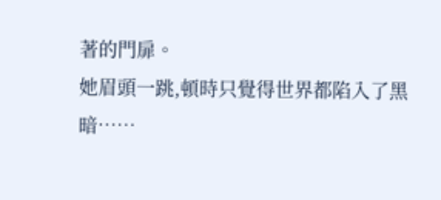著的門扉。
她眉頭一跳,頓時只覺得世界都陷入了黑暗……